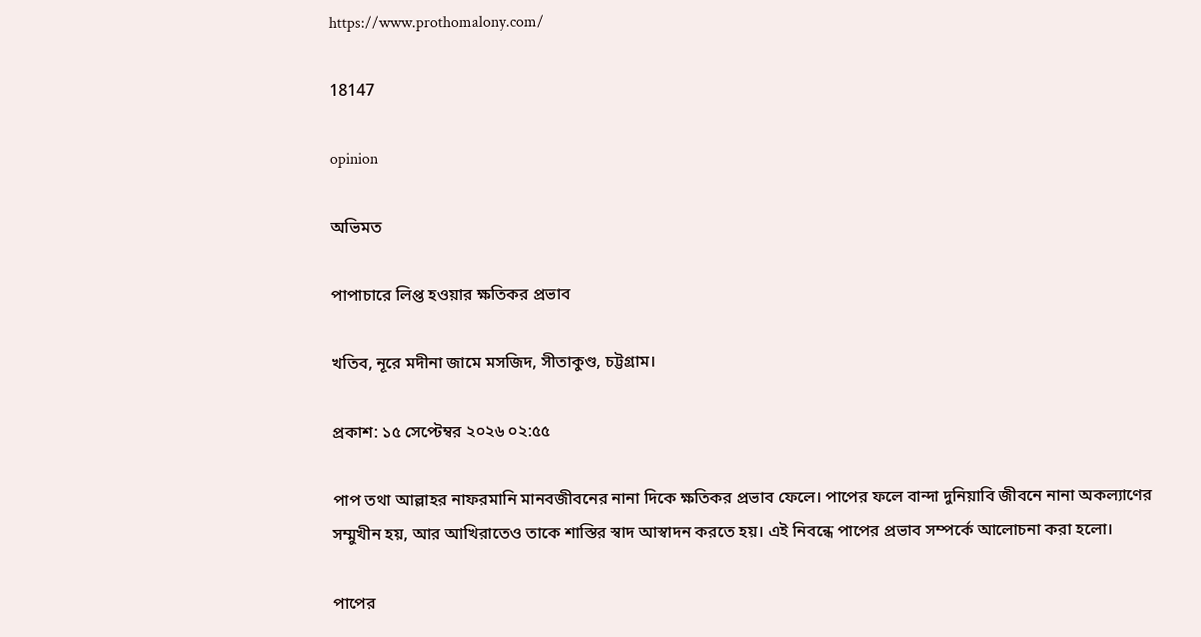https://www.prothomalony.com/

18147

opinion

অভিমত

পাপাচারে লিপ্ত হওয়ার ক্ষতিকর প্রভাব

খতিব, নূরে মদীনা জামে মসজিদ, সীতাকুণ্ড, চট্টগ্রাম।

প্রকাশ: ১৫ সেপ্টেম্বর ২০২৬ ০২:৫৫

পাপ তথা আল্লাহর নাফরমানি মানবজীবনের নানা দিকে ক্ষতিকর প্রভাব ফেলে। পাপের ফলে বান্দা দুনিয়াবি জীবনে নানা অকল্যাণের সম্মুখীন হয়, আর আখিরাতেও তাকে শাস্তির স্বাদ আস্বাদন করতে হয়। এই নিবন্ধে পাপের প্রভাব সম্পর্কে আলোচনা করা হলো।

পাপের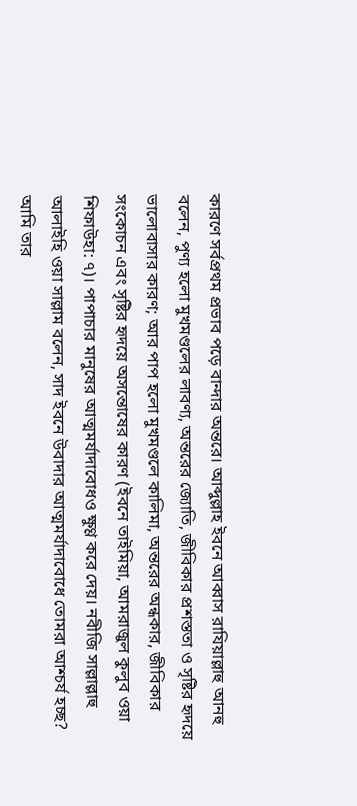কারণে সর্বপ্রথম প্রভাব পড়ে বান্দার অন্তরে। আব্দুল্লাহ ইবনে আব্বাস রাযিয়াল্লাহু আনহু বলেন, পুণ্য হলো মুখমণ্ডলের লাবণ্য, অন্তরের জ্যোতি, জীবিকার প্রশস্ততা ও সৃষ্টির হৃদয়ে ভালোবাসার কারণ; আর পাপ হলো মুখমণ্ডলে কালিমা, অন্তরের অন্ধকার, জীবিকার সংকোচন এবং সৃষ্টির হৃদয়ে অসন্তোষের কারণ (ইবনে তাইমিয়া, আমরাজুল কুলুব ওয়া শিফাউহা: ৭)। পাপাচার মানুষের আত্মমর্যাদাবোধও ক্ষুণ্ণ করে দেয়। নবীজি সাল্লাল্লাহু আলাইহি ওয়া সাল্লাম বলেন, সাদ ইবনে উবাদার আত্মমর্যাদাবোধে তোমরা আশ্চর্য হচ্ছ? আমি তার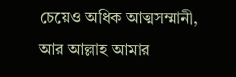চেয়েও অধিক আত্মসম্মানী, আর আল্লাহ আমার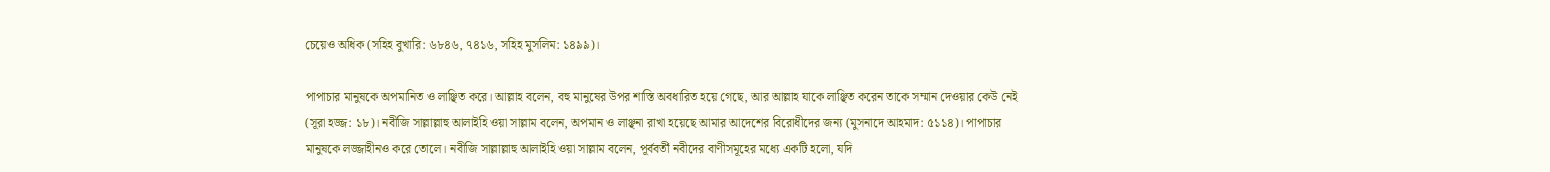চেয়েও অধিক (সহিহ বুখারি: ৬৮৪৬, ৭৪১৬, সহিহ মুসলিম: ১৪৯৯)।

পাপাচার মানুষকে অপমানিত ও লাঞ্ছিত করে। আল্লাহ বলেন, বহু মানুষের উপর শাস্তি অবধারিত হয়ে গেছে, আর আল্লাহ যাকে লাঞ্ছিত করেন তাকে সম্মান দেওয়ার কেউ নেই (সূরা হজ্জ: ১৮)। নবীজি সাল্লাল্লাহু আলাইহি ওয়া সাল্লাম বলেন, অপমান ও লাঞ্ছনা রাখা হয়েছে আমার আদেশের বিরোধীদের জন্য (মুসনাদে আহমাদ: ৫১১৪)। পাপাচার মানুষকে লজ্জাহীনও করে তোলে। নবীজি সাল্লাল্লাহু আলাইহি ওয়া সাল্লাম বলেন, পূর্ববর্তী নবীদের বাণীসমূহের মধ্যে একটি হলো, যদি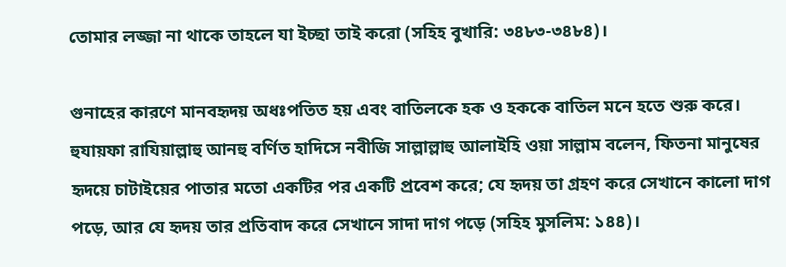তোমার লজ্জা না থাকে তাহলে যা ইচ্ছা তাই করো (সহিহ বুখারি: ৩৪৮৩-৩৪৮৪)।

গুনাহের কারণে মানবহৃদয় অধঃপতিত হয় এবং বাতিলকে হক ও হককে বাতিল মনে হতে শুরু করে। হুযায়ফা রাযিয়াল্লাহু আনহু বর্ণিত হাদিসে নবীজি সাল্লাল্লাহু আলাইহি ওয়া সাল্লাম বলেন, ফিতনা মানুষের হৃদয়ে চাটাইয়ের পাতার মতো একটির পর একটি প্রবেশ করে; যে হৃদয় তা গ্রহণ করে সেখানে কালো দাগ পড়ে, আর যে হৃদয় তার প্রতিবাদ করে সেখানে সাদা দাগ পড়ে (সহিহ মুসলিম: ১৪৪)।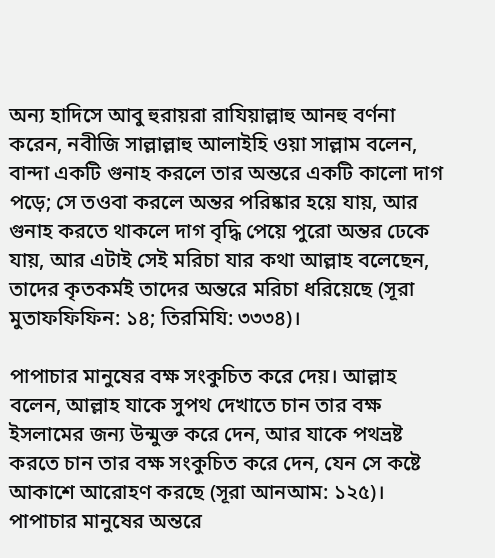অন্য হাদিসে আবু হুরায়রা রাযিয়াল্লাহু আনহু বর্ণনা করেন, নবীজি সাল্লাল্লাহু আলাইহি ওয়া সাল্লাম বলেন, বান্দা একটি গুনাহ করলে তার অন্তরে একটি কালো দাগ পড়ে; সে তওবা করলে অন্তর পরিষ্কার হয়ে যায়, আর গুনাহ করতে থাকলে দাগ বৃদ্ধি পেয়ে পুরো অন্তর ঢেকে যায়, আর এটাই সেই মরিচা যার কথা আল্লাহ বলেছেন, তাদের কৃতকর্মই তাদের অন্তরে মরিচা ধরিয়েছে (সূরা মুতাফফিফিন: ১৪; তিরমিযি: ৩৩৩৪)।

পাপাচার মানুষের বক্ষ সংকুচিত করে দেয়। আল্লাহ বলেন, আল্লাহ যাকে সুপথ দেখাতে চান তার বক্ষ ইসলামের জন্য উন্মুক্ত করে দেন, আর যাকে পথভ্রষ্ট করতে চান তার বক্ষ সংকুচিত করে দেন, যেন সে কষ্টে আকাশে আরোহণ করছে (সূরা আনআম: ১২৫)। পাপাচার মানুষের অন্তরে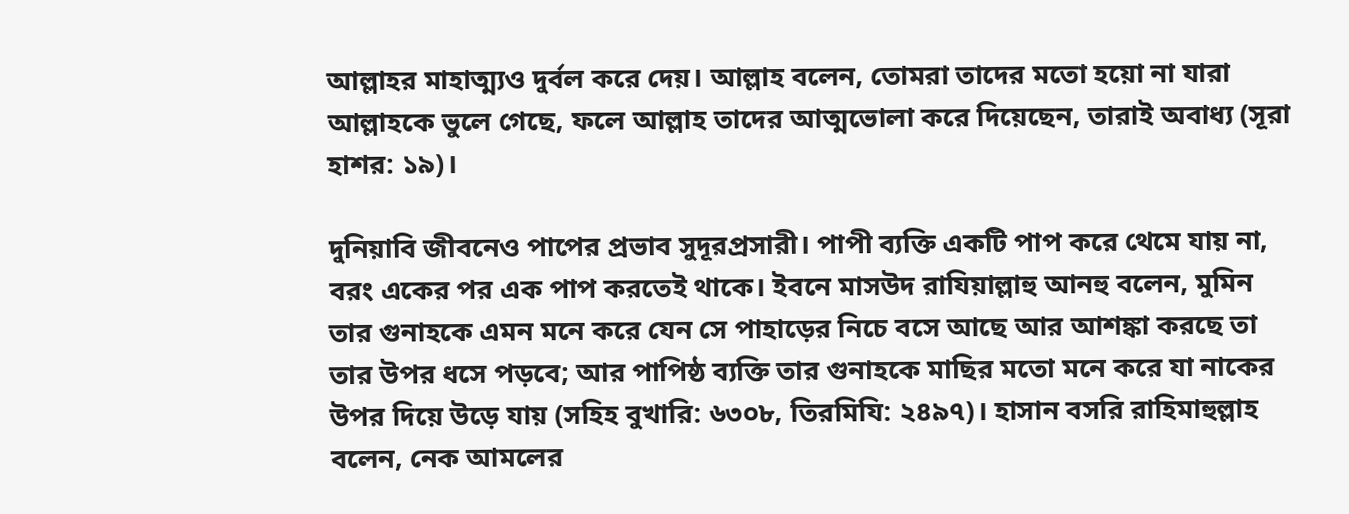আল্লাহর মাহাত্ম্যও দুর্বল করে দেয়। আল্লাহ বলেন, তোমরা তাদের মতো হয়ো না যারা আল্লাহকে ভুলে গেছে, ফলে আল্লাহ তাদের আত্মভোলা করে দিয়েছেন, তারাই অবাধ্য (সূরা হাশর: ১৯)।

দুনিয়াবি জীবনেও পাপের প্রভাব সুদূরপ্রসারী। পাপী ব্যক্তি একটি পাপ করে থেমে যায় না, বরং একের পর এক পাপ করতেই থাকে। ইবনে মাসউদ রাযিয়াল্লাহু আনহু বলেন, মুমিন তার গুনাহকে এমন মনে করে যেন সে পাহাড়ের নিচে বসে আছে আর আশঙ্কা করছে তা তার উপর ধসে পড়বে; আর পাপিষ্ঠ ব্যক্তি তার গুনাহকে মাছির মতো মনে করে যা নাকের উপর দিয়ে উড়ে যায় (সহিহ বুখারি: ৬৩০৮, তিরমিযি: ২৪৯৭)। হাসান বসরি রাহিমাহুল্লাহ বলেন, নেক আমলের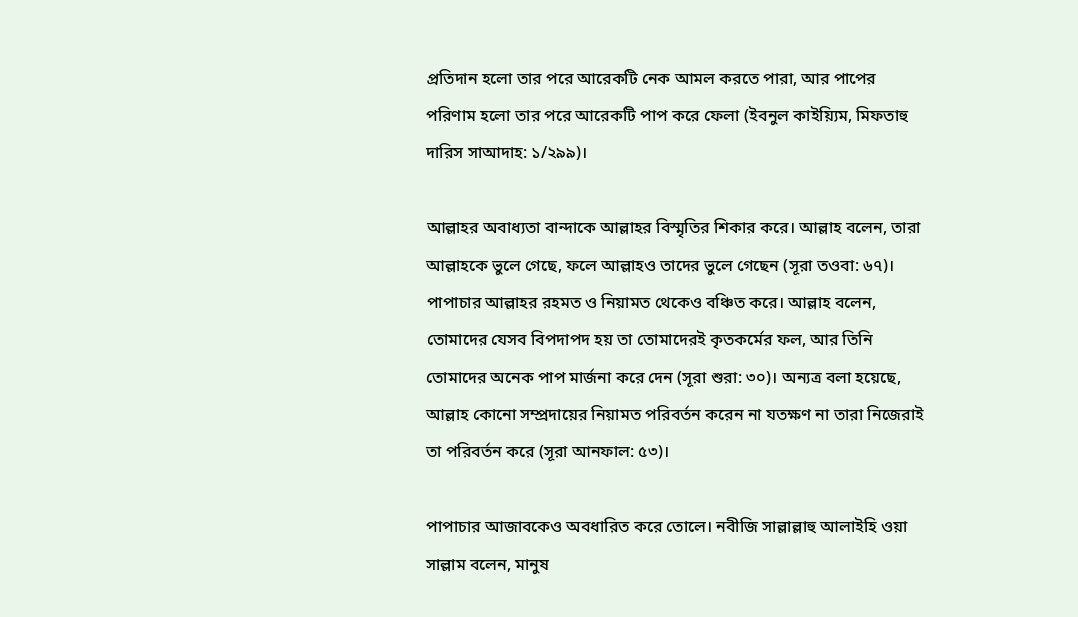প্রতিদান হলো তার পরে আরেকটি নেক আমল করতে পারা, আর পাপের পরিণাম হলো তার পরে আরেকটি পাপ করে ফেলা (ইবনুল কাইয়্যিম, মিফতাহু দারিস সাআদাহ: ১/২৯৯)।

আল্লাহর অবাধ্যতা বান্দাকে আল্লাহর বিস্মৃতির শিকার করে। আল্লাহ বলেন, তারা আল্লাহকে ভুলে গেছে, ফলে আল্লাহও তাদের ভুলে গেছেন (সূরা তওবা: ৬৭)। পাপাচার আল্লাহর রহমত ও নিয়ামত থেকেও বঞ্চিত করে। আল্লাহ বলেন, তোমাদের যেসব বিপদাপদ হয় তা তোমাদেরই কৃতকর্মের ফল, আর তিনি তোমাদের অনেক পাপ মার্জনা করে দেন (সূরা শুরা: ৩০)। অন্যত্র বলা হয়েছে, আল্লাহ কোনো সম্প্রদায়ের নিয়ামত পরিবর্তন করেন না যতক্ষণ না তারা নিজেরাই তা পরিবর্তন করে (সূরা আনফাল: ৫৩)।

পাপাচার আজাবকেও অবধারিত করে তোলে। নবীজি সাল্লাল্লাহু আলাইহি ওয়া সাল্লাম বলেন, মানুষ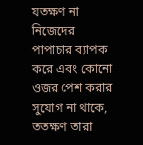যতক্ষণ না নিজেদের পাপাচার ব্যাপক করে এবং কোনো ওজর পেশ করার সুযোগ না থাকে, ততক্ষণ তারা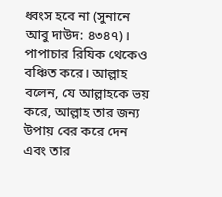ধ্বংস হবে না (সুনানে আবু দাউদ: ৪৩৪৭)। পাপাচার রিযিক থেকেও বঞ্চিত করে। আল্লাহ বলেন, যে আল্লাহকে ভয় করে, আল্লাহ তার জন্য উপায় বের করে দেন এবং তার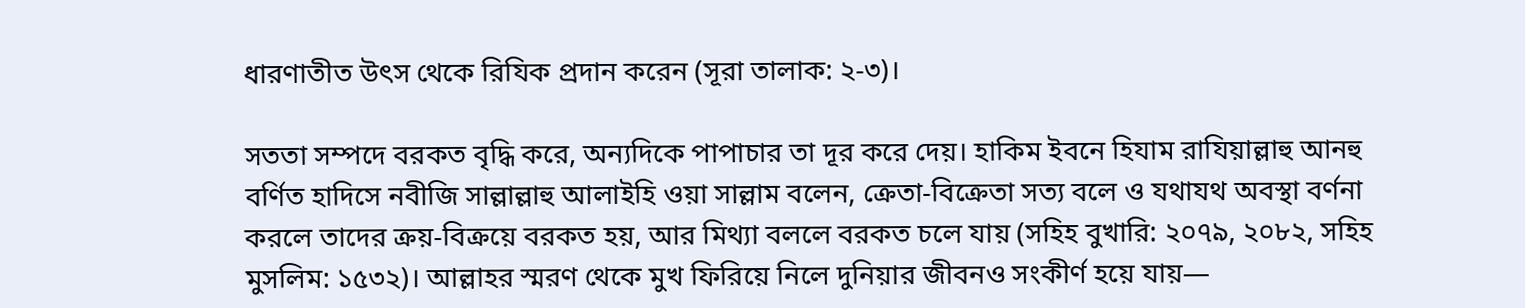ধারণাতীত উৎস থেকে রিযিক প্রদান করেন (সূরা তালাক: ২-৩)।

সততা সম্পদে বরকত বৃদ্ধি করে, অন্যদিকে পাপাচার তা দূর করে দেয়। হাকিম ইবনে হিযাম রাযিয়াল্লাহু আনহু বর্ণিত হাদিসে নবীজি সাল্লাল্লাহু আলাইহি ওয়া সাল্লাম বলেন, ক্রেতা-বিক্রেতা সত্য বলে ও যথাযথ অবস্থা বর্ণনা করলে তাদের ক্রয়-বিক্রয়ে বরকত হয়, আর মিথ্যা বললে বরকত চলে যায় (সহিহ বুখারি: ২০৭৯, ২০৮২, সহিহ মুসলিম: ১৫৩২)। আল্লাহর স্মরণ থেকে মুখ ফিরিয়ে নিলে দুনিয়ার জীবনও সংকীর্ণ হয়ে যায়—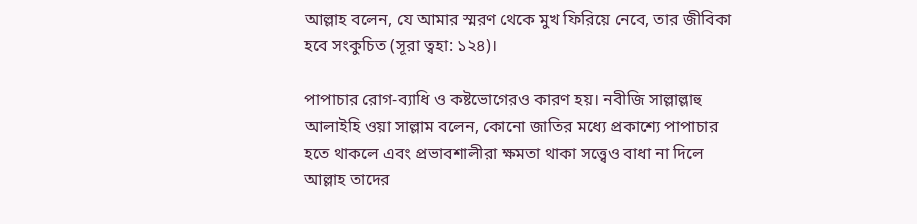আল্লাহ বলেন, যে আমার স্মরণ থেকে মুখ ফিরিয়ে নেবে, তার জীবিকা হবে সংকুচিত (সূরা ত্বহা: ১২৪)।

পাপাচার রোগ-ব্যাধি ও কষ্টভোগেরও কারণ হয়। নবীজি সাল্লাল্লাহু আলাইহি ওয়া সাল্লাম বলেন, কোনো জাতির মধ্যে প্রকাশ্যে পাপাচার হতে থাকলে এবং প্রভাবশালীরা ক্ষমতা থাকা সত্ত্বেও বাধা না দিলে আল্লাহ তাদের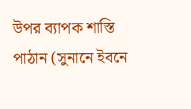উপর ব্যাপক শাস্তি পাঠান (সুনানে ইবনে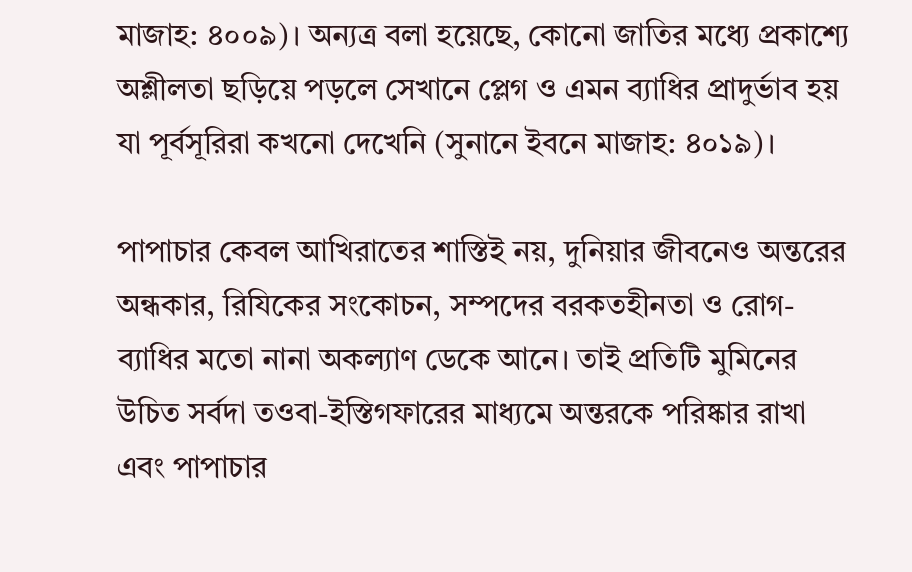মাজাহ: ৪০০৯)। অন্যত্র বলা হয়েছে, কোনো জাতির মধ্যে প্রকাশ্যে অশ্লীলতা ছড়িয়ে পড়লে সেখানে প্লেগ ও এমন ব্যাধির প্রাদুর্ভাব হয় যা পূর্বসূরিরা কখনো দেখেনি (সুনানে ইবনে মাজাহ: ৪০১৯)।

পাপাচার কেবল আখিরাতের শাস্তিই নয়, দুনিয়ার জীবনেও অন্তরের অন্ধকার, রিযিকের সংকোচন, সম্পদের বরকতহীনতা ও রোগ-ব্যাধির মতো নানা অকল্যাণ ডেকে আনে। তাই প্রতিটি মুমিনের উচিত সর্বদা তওবা-ইস্তিগফারের মাধ্যমে অন্তরকে পরিষ্কার রাখা এবং পাপাচার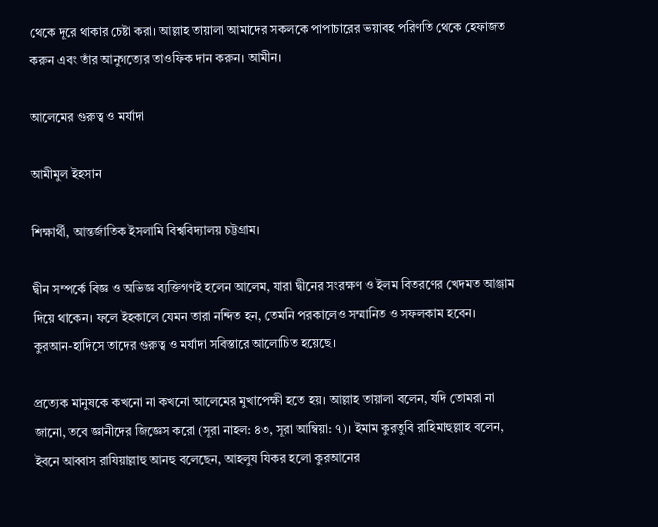থেকে দূরে থাকার চেষ্টা করা। আল্লাহ তায়ালা আমাদের সকলকে পাপাচারের ভয়াবহ পরিণতি থেকে হেফাজত করুন এবং তাঁর আনুগত্যের তাওফিক দান করুন। আমীন।

আলেমের গুরুত্ব ও মর্যাদা

আমীমুল ইহসান

শিক্ষার্থী, আন্তর্জাতিক ইসলামি বিশ্ববিদ্যালয় চট্টগ্রাম।

দ্বীন সম্পর্কে বিজ্ঞ ও অভিজ্ঞ ব্যক্তিগণই হলেন আলেম, যারা দ্বীনের সংরক্ষণ ও ইলম বিতরণের খেদমত আঞ্জাম দিয়ে থাকেন। ফলে ইহকালে যেমন তারা নন্দিত হন, তেমনি পরকালেও সম্মানিত ও সফলকাম হবেন। কুরআন-হাদিসে তাদের গুরুত্ব ও মর্যাদা সবিস্তারে আলোচিত হয়েছে।

প্রত্যেক মানুষকে কখনো না কখনো আলেমের মুখাপেক্ষী হতে হয়। আল্লাহ তায়ালা বলেন, যদি তোমরা না জানো, তবে জ্ঞানীদের জিজ্ঞেস করো (সূরা নাহল: ৪৩, সূরা আম্বিয়া: ৭)। ইমাম কুরতুবি রাহিমাহুল্লাহ বলেন, ইবনে আব্বাস রাযিয়াল্লাহু আনহু বলেছেন, আহলুয যিকর হলো কুরআনের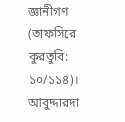জ্ঞানীগণ (তাফসিরে কুরতুবি: ১০/১১৪)। আবুদ্দারদা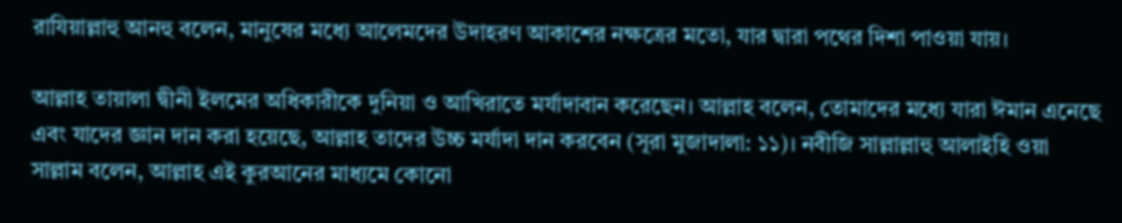রাযিয়াল্লাহু আনহু বলেন, মানুষের মধ্যে আলেমদের উদাহরণ আকাশের নক্ষত্রের মতো, যার দ্বারা পথের দিশা পাওয়া যায়।

আল্লাহ তায়ালা দ্বীনী ইলমের অধিকারীকে দুনিয়া ও আখিরাতে মর্যাদাবান করেছেন। আল্লাহ বলেন, তোমাদের মধ্যে যারা ঈমান এনেছে এবং যাদের জ্ঞান দান করা হয়েছে, আল্লাহ তাদের উচ্চ মর্যাদা দান করবেন (সূরা মুজাদালা: ১১)। নবীজি সাল্লাল্লাহু আলাইহি ওয়া সাল্লাম বলেন, আল্লাহ এই কুরআনের মাধ্যমে কোনো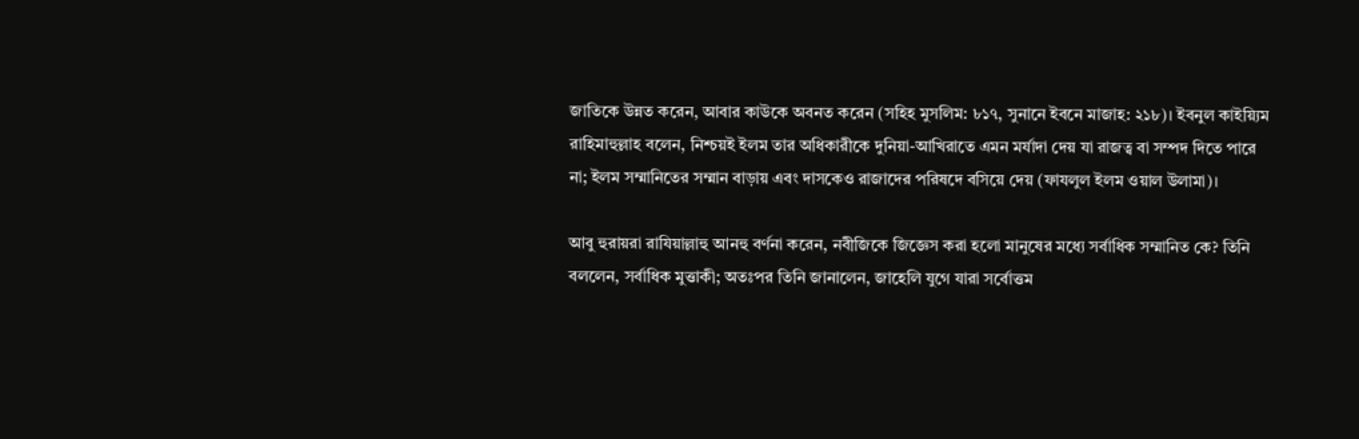জাতিকে উন্নত করেন, আবার কাউকে অবনত করেন (সহিহ মুসলিম: ৮১৭, সুনানে ইবনে মাজাহ: ২১৮)। ইবনুল কাইয়্যিম রাহিমাহুল্লাহ বলেন, নিশ্চয়ই ইলম তার অধিকারীকে দুনিয়া-আখিরাতে এমন মর্যাদা দেয় যা রাজত্ব বা সম্পদ দিতে পারে না; ইলম সম্মানিতের সম্মান বাড়ায় এবং দাসকেও রাজাদের পরিষদে বসিয়ে দেয় (ফাযলুল ইলম ওয়াল উলামা)।

আবু হুরায়রা রাযিয়াল্লাহু আনহু বর্ণনা করেন, নবীজিকে জিজ্ঞেস করা হলো মানুষের মধ্যে সর্বাধিক সম্মানিত কে? তিনি বললেন, সর্বাধিক মুত্তাকী; অতঃপর তিনি জানালেন, জাহেলি যুগে যারা সর্বোত্তম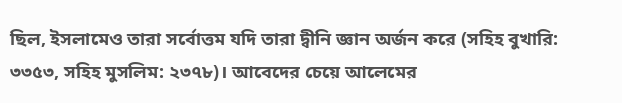ছিল, ইসলামেও তারা সর্বোত্তম যদি তারা দ্বীনি জ্ঞান অর্জন করে (সহিহ বুখারি: ৩৩৫৩, সহিহ মুসলিম: ২৩৭৮)। আবেদের চেয়ে আলেমের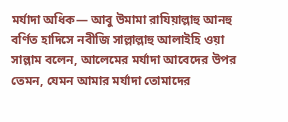মর্যাদা অধিক— আবু উমামা রাযিয়াল্লাহু আনহু বর্ণিত হাদিসে নবীজি সাল্লাল্লাহু আলাইহি ওয়া সাল্লাম বলেন, আলেমের মর্যাদা আবেদের উপর তেমন, যেমন আমার মর্যাদা তোমাদের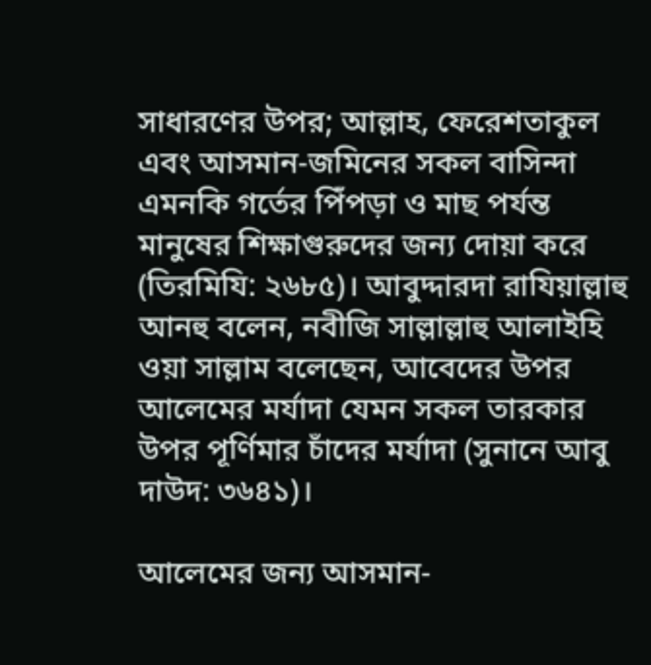সাধারণের উপর; আল্লাহ, ফেরেশতাকুল এবং আসমান-জমিনের সকল বাসিন্দা এমনকি গর্তের পিঁপড়া ও মাছ পর্যন্ত মানুষের শিক্ষাগুরুদের জন্য দোয়া করে (তিরমিযি: ২৬৮৫)। আবুদ্দারদা রাযিয়াল্লাহু আনহু বলেন, নবীজি সাল্লাল্লাহু আলাইহি ওয়া সাল্লাম বলেছেন, আবেদের উপর আলেমের মর্যাদা যেমন সকল তারকার উপর পূর্ণিমার চাঁদের মর্যাদা (সুনানে আবু দাউদ: ৩৬৪১)।

আলেমের জন্য আসমান-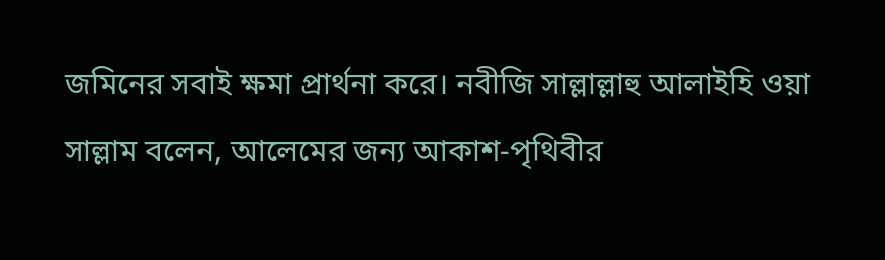জমিনের সবাই ক্ষমা প্রার্থনা করে। নবীজি সাল্লাল্লাহু আলাইহি ওয়া সাল্লাম বলেন, আলেমের জন্য আকাশ-পৃথিবীর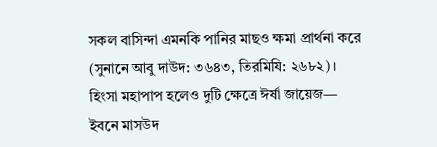সকল বাসিন্দা এমনকি পানির মাছও ক্ষমা প্রার্থনা করে (সুনানে আবু দাউদ: ৩৬৪৩, তিরমিযি: ২৬৮২)। হিংসা মহাপাপ হলেও দুটি ক্ষেত্রে ঈর্ষা জায়েজ— ইবনে মাসউদ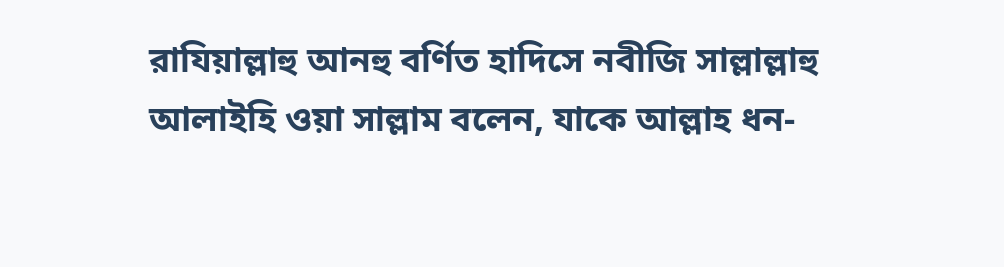রাযিয়াল্লাহু আনহু বর্ণিত হাদিসে নবীজি সাল্লাল্লাহু আলাইহি ওয়া সাল্লাম বলেন, যাকে আল্লাহ ধন-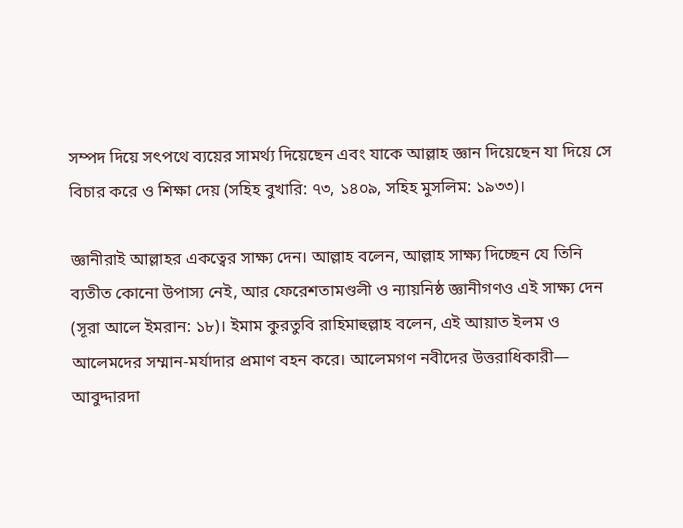সম্পদ দিয়ে সৎপথে ব্যয়ের সামর্থ্য দিয়েছেন এবং যাকে আল্লাহ জ্ঞান দিয়েছেন যা দিয়ে সে বিচার করে ও শিক্ষা দেয় (সহিহ বুখারি: ৭৩, ১৪০৯, সহিহ মুসলিম: ১৯৩৩)।

জ্ঞানীরাই আল্লাহর একত্বের সাক্ষ্য দেন। আল্লাহ বলেন, আল্লাহ সাক্ষ্য দিচ্ছেন যে তিনি ব্যতীত কোনো উপাস্য নেই, আর ফেরেশতামণ্ডলী ও ন্যায়নিষ্ঠ জ্ঞানীগণও এই সাক্ষ্য দেন (সূরা আলে ইমরান: ১৮)। ইমাম কুরতুবি রাহিমাহুল্লাহ বলেন, এই আয়াত ইলম ও আলেমদের সম্মান-মর্যাদার প্রমাণ বহন করে। আলেমগণ নবীদের উত্তরাধিকারী— আবুদ্দারদা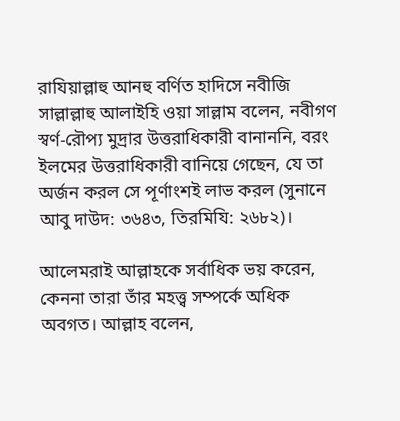রাযিয়াল্লাহু আনহু বর্ণিত হাদিসে নবীজি সাল্লাল্লাহু আলাইহি ওয়া সাল্লাম বলেন, নবীগণ স্বর্ণ-রৌপ্য মুদ্রার উত্তরাধিকারী বানাননি, বরং ইলমের উত্তরাধিকারী বানিয়ে গেছেন, যে তা অর্জন করল সে পূর্ণাংশই লাভ করল (সুনানে আবু দাউদ: ৩৬৪৩, তিরমিযি: ২৬৮২)।

আলেমরাই আল্লাহকে সর্বাধিক ভয় করেন, কেননা তারা তাঁর মহত্ত্ব সম্পর্কে অধিক অবগত। আল্লাহ বলেন,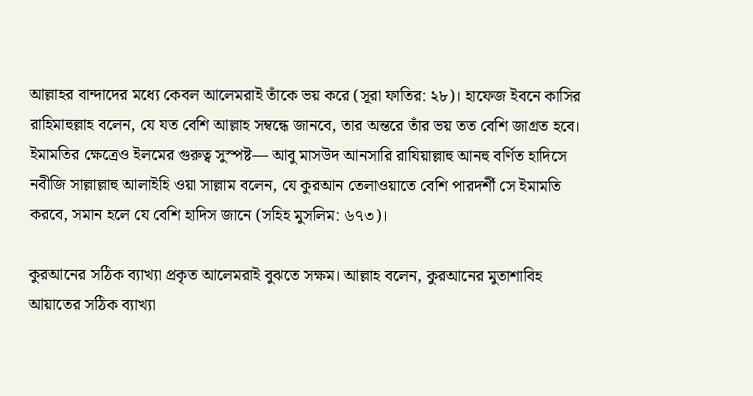আল্লাহর বান্দাদের মধ্যে কেবল আলেমরাই তাঁকে ভয় করে (সূরা ফাতির: ২৮)। হাফেজ ইবনে কাসির রাহিমাহুল্লাহ বলেন, যে যত বেশি আল্লাহ সম্বন্ধে জানবে, তার অন্তরে তাঁর ভয় তত বেশি জাগ্রত হবে। ইমামতির ক্ষেত্রেও ইলমের গুরুত্ব সুস্পষ্ট— আবু মাসউদ আনসারি রাযিয়াল্লাহু আনহু বর্ণিত হাদিসে নবীজি সাল্লাল্লাহু আলাইহি ওয়া সাল্লাম বলেন, যে কুরআন তেলাওয়াতে বেশি পারদর্শী সে ইমামতি করবে, সমান হলে যে বেশি হাদিস জানে (সহিহ মুসলিম: ৬৭৩)।

কুরআনের সঠিক ব্যাখ্যা প্রকৃত আলেমরাই বুঝতে সক্ষম। আল্লাহ বলেন, কুরআনের মুতাশাবিহ আয়াতের সঠিক ব্যাখ্যা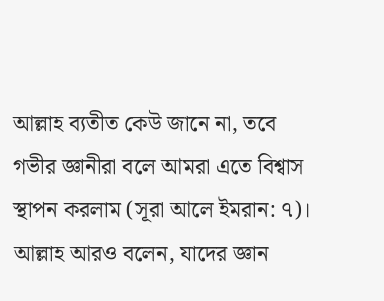আল্লাহ ব্যতীত কেউ জানে না, তবে গভীর জ্ঞানীরা বলে আমরা এতে বিশ্বাস স্থাপন করলাম (সূরা আলে ইমরান: ৭)। আল্লাহ আরও বলেন, যাদের জ্ঞান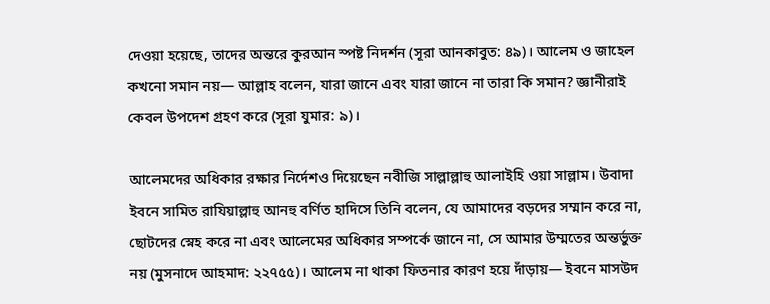দেওয়া হয়েছে, তাদের অন্তরে কুরআন স্পষ্ট নিদর্শন (সূরা আনকাবুত: ৪৯)। আলেম ও জাহেল কখনো সমান নয়— আল্লাহ বলেন, যারা জানে এবং যারা জানে না তারা কি সমান? জ্ঞানীরাই কেবল উপদেশ গ্রহণ করে (সূরা যুমার: ৯)।

আলেমদের অধিকার রক্ষার নির্দেশও দিয়েছেন নবীজি সাল্লাল্লাহু আলাইহি ওয়া সাল্লাম। উবাদা ইবনে সামিত রাযিয়াল্লাহু আনহু বর্ণিত হাদিসে তিনি বলেন, যে আমাদের বড়দের সম্মান করে না, ছোটদের স্নেহ করে না এবং আলেমের অধিকার সম্পর্কে জানে না, সে আমার উম্মতের অন্তর্ভুক্ত নয় (মুসনাদে আহমাদ: ২২৭৫৫)। আলেম না থাকা ফিতনার কারণ হয়ে দাঁড়ায়— ইবনে মাসউদ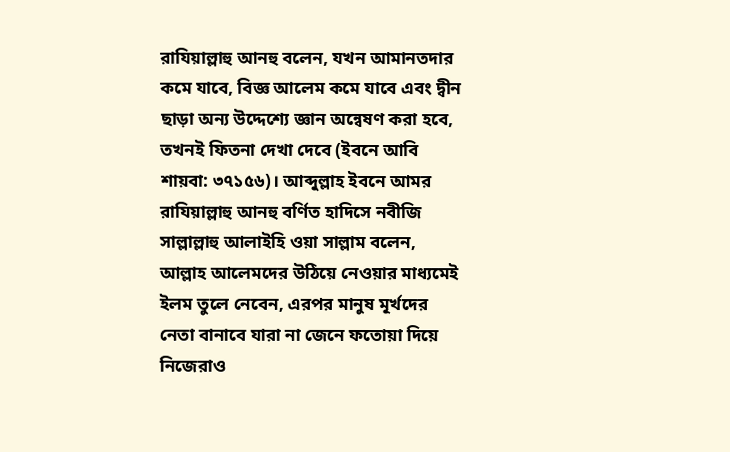রাযিয়াল্লাহু আনহু বলেন, যখন আমানতদার কমে যাবে, বিজ্ঞ আলেম কমে যাবে এবং দ্বীন ছাড়া অন্য উদ্দেশ্যে জ্ঞান অন্বেষণ করা হবে, তখনই ফিতনা দেখা দেবে (ইবনে আবি শায়বা: ৩৭১৫৬)। আব্দুল্লাহ ইবনে আমর রাযিয়াল্লাহু আনহু বর্ণিত হাদিসে নবীজি সাল্লাল্লাহু আলাইহি ওয়া সাল্লাম বলেন, আল্লাহ আলেমদের উঠিয়ে নেওয়ার মাধ্যমেই ইলম তুলে নেবেন, এরপর মানুষ মূর্খদের নেতা বানাবে যারা না জেনে ফতোয়া দিয়ে নিজেরাও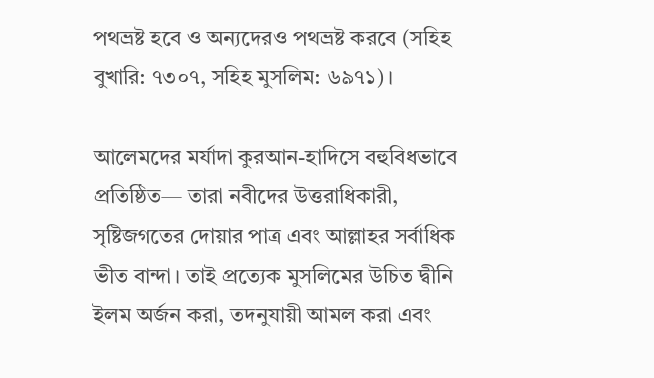পথভ্রষ্ট হবে ও অন্যদেরও পথভ্রষ্ট করবে (সহিহ বুখারি: ৭৩০৭, সহিহ মুসলিম: ৬৯৭১)।

আলেমদের মর্যাদা কুরআন-হাদিসে বহুবিধভাবে প্রতিষ্ঠিত— তারা নবীদের উত্তরাধিকারী, সৃষ্টিজগতের দোয়ার পাত্র এবং আল্লাহর সর্বাধিক ভীত বান্দা। তাই প্রত্যেক মুসলিমের উচিত দ্বীনি ইলম অর্জন করা, তদনুযায়ী আমল করা এবং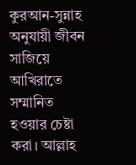কুরআন-সুন্নাহ অনুযায়ী জীবন সাজিয়ে আখিরাতে সম্মানিত হওয়ার চেষ্টা করা। আল্লাহ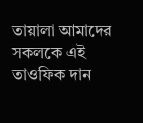তায়ালা আমাদের সকলকে এই তাওফিক দান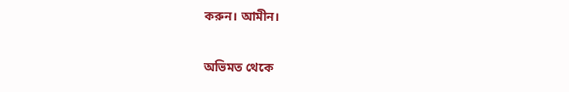করুন। আমীন।

অভিমত থেকে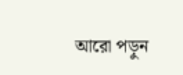আরো পড়ুন